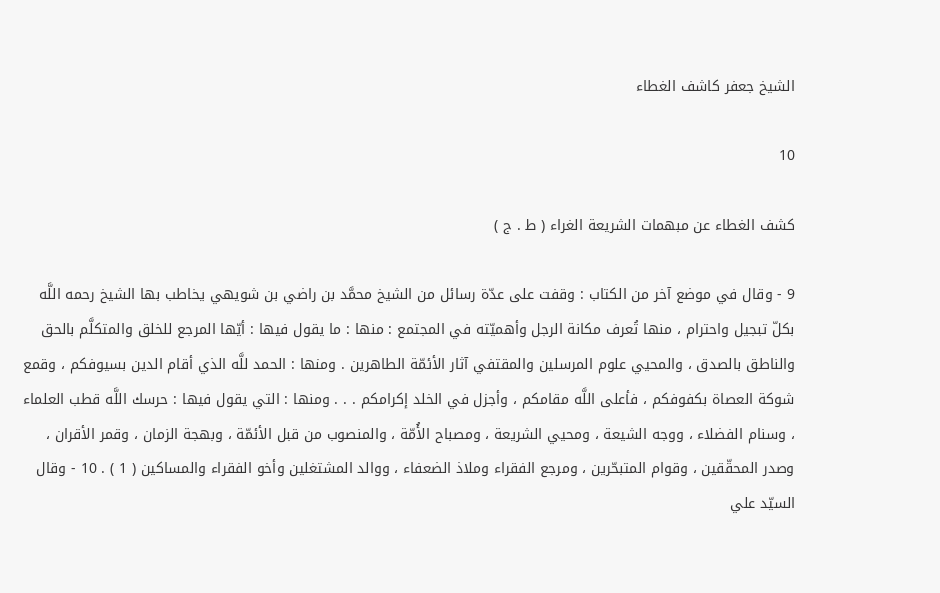الشيخ جعفر كاشف الغطاء

10

كشف الغطاء عن مبهمات الشريعة الغراء ( ط . ج )

9 - وقال في موضع آخر من الكتاب : وقفت على عدّة رسائل من الشيخ محمَّد بن راضي بن شويهي يخاطب بها الشيخ رحمه اللَّه بكلّ تبجيل واحترام ، منها تُعرف مكانة الرجل وأهميّته في المجتمع : منها : ما يقول فيها : أيّها المرجع للخلق والمتكلَّم بالحق والناطق بالصدق ، والمحيي علوم المرسلين والمقتفي آثار الأئمّة الطاهرين . ومنها : الحمد للَّه الذي أقام الدين بسيوفكم ، وقمع شوكة العصاة بكفوفكم ، فأعلى اللَّه مقامكم ، وأجزل في الخلد إكرامكم . . . ومنها : التي يقول فيها : حرسك اللَّه قطب العلماء ، وسنام الفضلاء ، ووجه الشيعة ، ومحيي الشريعة ، ومصباح الأُمّة ، والمنصوب من قبل الأئمّة ، وبهجة الزمان ، وقمر الأقران ، وصدر المحقّقين ، وقوام المتبحّرين ، ومرجع الفقراء وملاذ الضعفاء ، ووالد المشتغلين وأخو الفقراء والمساكين ( 1 ) . 10 - وقال السيّد علي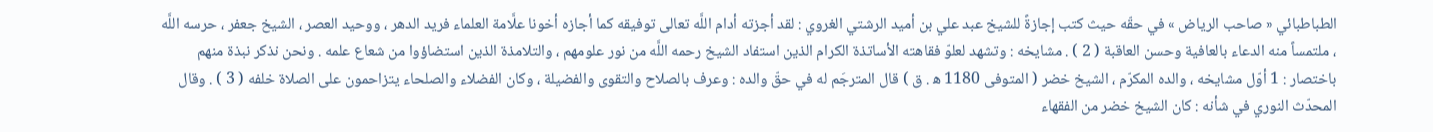الطباطبائي « صاحب الرياض » في حقّه حيث كتب إجازةً للشيخ عبد علي بن أميد الرشتي الغروي : لقد أجزته أدام اللَّه تعالى توفيقه كما أجازه أخونا علَّامة العلماء فريد الدهر ، ووحيد العصر ، الشيخ جعفر ، حرسه اللَّه ، ملتمساً منه الدعاء بالعافية وحسن العاقبة ( 2 ) . مشايخه : وتشهد لعلوّ فقاهته الأساتذة الكرام الذين استفاد الشيخ رحمه اللَّه من نور علومهم ، والتلامذة الذين استضاؤوا من شعاع علمه . ونحن نذكر نبذة منهم باختصار : 1 أوّل مشايخه ، والده المكرّم ، الشيخ خضر ( المتوفى 1180 ه‍ . ق ) قال المترجَم له في حقّ والده : وعرف بالصلاح والتقوى والفضيلة ، وكان الفضلاء والصلحاء يتزاحمون على الصلاة خلفه ( 3 ) . وقال المحدّث النوري في شأنه : كان الشيخ خضر من الفقهاء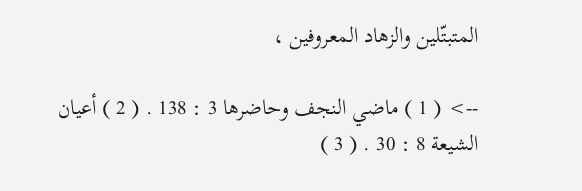المتبتّلين والزهاد المعروفين ،

--> ( 1 ) ماضي النجف وحاضرها 3 : 138 . ( 2 ) أعيان الشيعة 8 : 30 . ( 3 )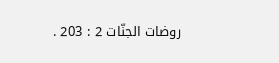روضات الجنّات 2 : 203 .